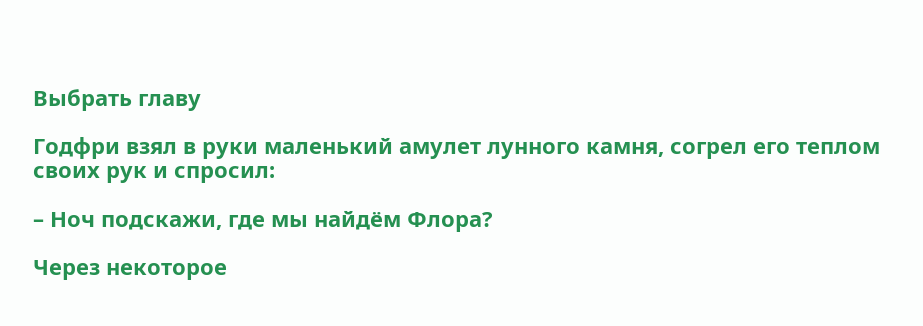Выбрать главу

Годфри взял в руки маленький амулет лунного камня, согрел его теплом своих рук и спросил:

– Ноч подскажи, где мы найдём Флора?

Через некоторое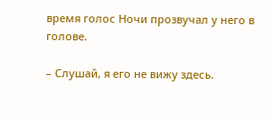время голос Ночи прозвучал у него в голове.

– Слушай, я его не вижу здесь.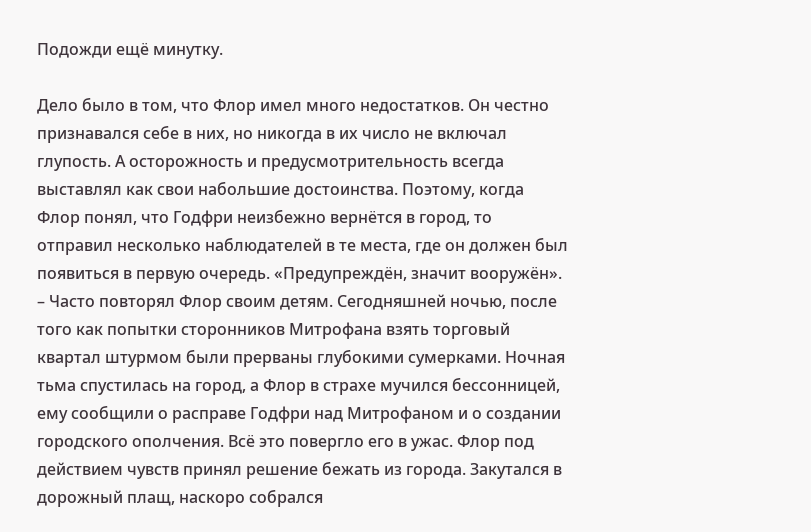Подожди ещё минутку.

Дело было в том, что Флор имел много недостатков. Он честно признавался себе в них, но никогда в их число не включал глупость. А осторожность и предусмотрительность всегда выставлял как свои набольшие достоинства. Поэтому, когда Флор понял, что Годфри неизбежно вернётся в город, то отправил несколько наблюдателей в те места, где он должен был появиться в первую очередь. «Предупреждён, значит вооружён». – Часто повторял Флор своим детям. Сегодняшней ночью, после того как попытки сторонников Митрофана взять торговый квартал штурмом были прерваны глубокими сумерками. Ночная тьма спустилась на город, а Флор в страхе мучился бессонницей, ему сообщили о расправе Годфри над Митрофаном и о создании городского ополчения. Всё это повергло его в ужас. Флор под действием чувств принял решение бежать из города. Закутался в дорожный плащ, наскоро собрался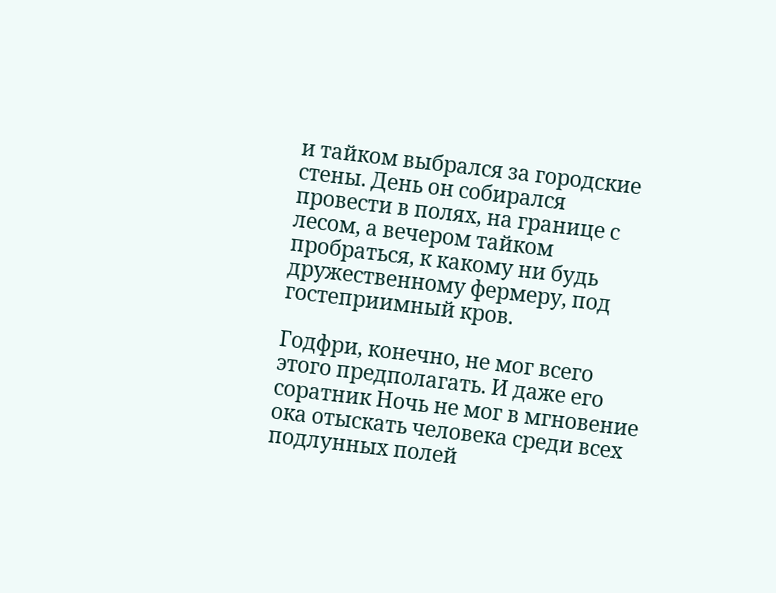и тайком выбрался за городские стены. День он собирался провести в полях, на границе с лесом, а вечером тайком пробраться, к какому ни будь дружественному фермеру, под гостеприимный кров.

Годфри, конечно, не мог всего этого предполагать. И даже его соратник Ночь не мог в мгновение ока отыскать человека среди всех подлунных полей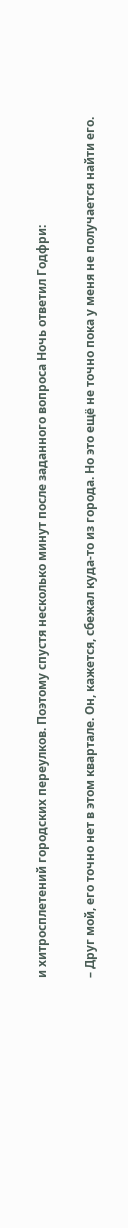и хитросплетений городских переулков. Поэтому спустя несколько минут после заданного вопроса Ночь ответил Годфри:

– Друг мой, его точно нет в этом квартале. Он, кажется, сбежал куда-то из города. Но это ещё не точно пока у меня не получается найти его.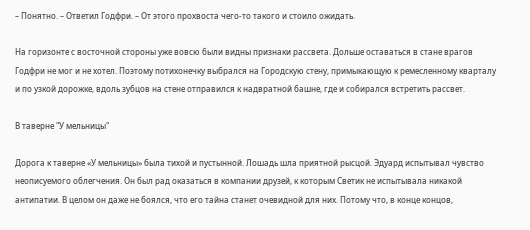– Понятно. – Ответил Годфри. – От этого прохвоста чего-то такого и стоило ожидать.

На горизонте с восточной стороны уже вовсю были видны признаки рассвета. Дольше оставаться в стане врагов Годфри не мог и не хотел. Поэтому потихонечку выбрался на Городскую стену, примыкающую к ремесленному кварталу и по узкой дорожке, вдоль зубцов на стене отправился к надвратной башне, где и собирался встретить рассвет.

В таверне "У мельницы"

Дорога к таверне «У мельницы» была тихой и пустынной. Лошадь шла приятной рысцой. Эдуард испытывал чувство неописуемого облегчения. Он был рад оказаться в компании друзей, к которым Светик не испытывала никакой антипатии. В целом он даже не боялся, что его тайна станет очевидной для них. Потому что, в конце концов,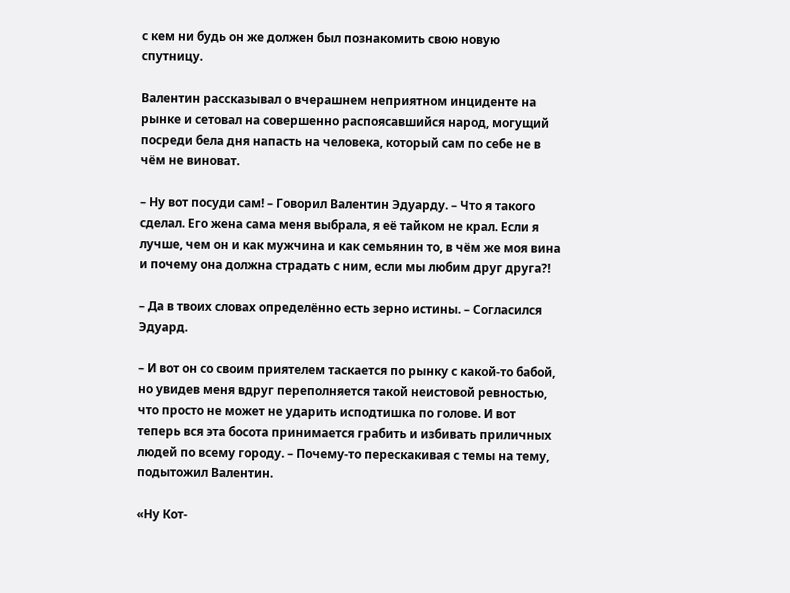с кем ни будь он же должен был познакомить свою новую спутницу.

Валентин рассказывал о вчерашнем неприятном инциденте на рынке и сетовал на совершенно распоясавшийся народ, могущий посреди бела дня напасть на человека, который сам по себе не в чём не виноват.

– Ну вот посуди сам! – Говорил Валентин Эдуарду. – Что я такого сделал. Его жена сама меня выбрала, я её тайком не крал. Если я лучше, чем он и как мужчина и как семьянин то, в чём же моя вина и почему она должна страдать с ним, если мы любим друг друга?!

– Да в твоих словах определённо есть зерно истины. – Согласился Эдуард.

– И вот он со своим приятелем таскается по рынку с какой-то бабой, но увидев меня вдруг переполняется такой неистовой ревностью, что просто не может не ударить исподтишка по голове. И вот теперь вся эта босота принимается грабить и избивать приличных людей по всему городу. – Почему-то перескакивая с темы на тему, подытожил Валентин.

«Ну Кот-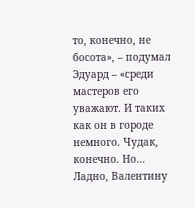то, конечно, не босота», – подумал Эдуард – «среди мастеров его уважают. И таких как он в городе немного. Чудак, конечно. Но… Ладно, Валентину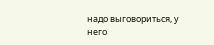надо выговориться, у него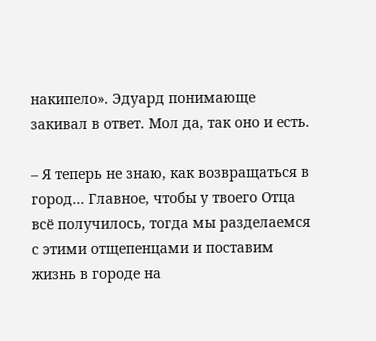накипело». Эдуард понимающе закивал в ответ. Мол да, так оно и есть.

– Я теперь не знаю, как возвращаться в город… Главное, чтобы у твоего Отца всё получилось, тогда мы разделаемся с этими отщепенцами и поставим жизнь в городе на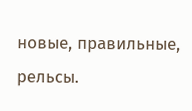новые, правильные, рельсы.